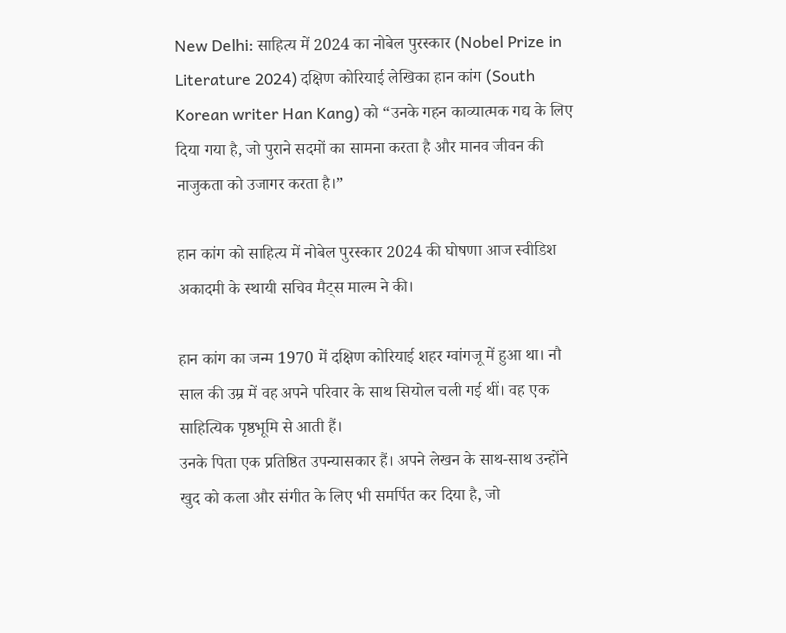New Delhi: साहित्य में 2024 का नोबेल पुरस्कार (Nobel Prize in Literature 2024) दक्षिण कोरियाई लेखिका हान कांग (South Korean writer Han Kang) को “उनके गहन काव्यात्मक गद्य के लिए दिया गया है, जो पुराने सदमों का सामना करता है और मानव जीवन की नाजुकता को उजागर करता है।”

हान कांग को साहित्य में नोबेल पुरस्कार 2024 की घोषणा आज स्वीडिश अकादमी के स्थायी सचिव मैट्स माल्म ने की।

हान कांग का जन्म 1970 में दक्षिण कोरियाई शहर ग्वांगजू में हुआ था। नौ साल की उम्र में वह अपने परिवार के साथ सियोल चली गई थीं। वह एक साहित्यिक पृष्ठभूमि से आती हैं।
उनके पिता एक प्रतिष्ठित उपन्यासकार हैं। अपने लेखन के साथ-साथ उन्होंने खुद को कला और संगीत के लिए भी समर्पित कर दिया है, जो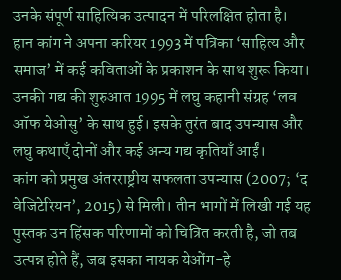उनके संपूर्ण साहित्यिक उत्पादन में परिलक्षित होता है।
हान कांग ने अपना करियर 1993 में पत्रिका ‘साहित्य और समाज’ में कई कविताओं के प्रकाशन के साथ शुरू किया। उनकी गद्य की शुरुआत 1995 में लघु कहानी संग्रह ‘लव ऑफ येओसु’ के साथ हुई। इसके तुरंत बाद उपन्यास और लघु कथाएँ दोनों और कई अन्य गद्य कृतियाँ आईं।
कांग को प्रमुख अंतरराष्ट्रीय सफलता उपन्यास (2007; ‘द वेजिटेरियन’, 2015) से मिली। तीन भागों में लिखी गई यह पुस्तक उन हिंसक परिणामों को चित्रित करती है, जो तब उत्पन्न होते हैं, जब इसका नायक येओंग-हे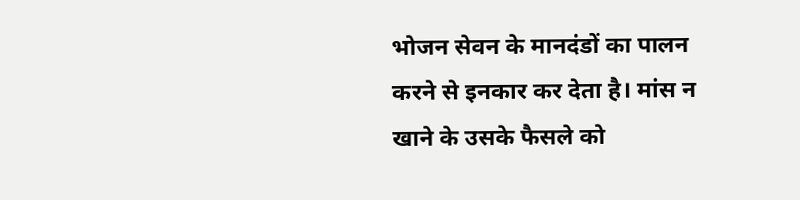भोजन सेवन के मानदंडों का पालन करने से इनकार कर देता है। मांस न खाने के उसके फैसले को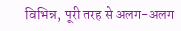विभिन्न, पूरी तरह से अलग-अलग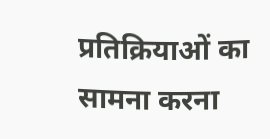प्रतिक्रियाओं का सामना करना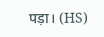पड़ा। (HS)